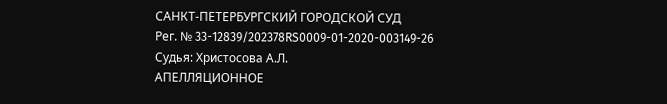САНКТ-ПЕТЕРБУРГСКИЙ ГОРОДСКОЙ СУД
Рег. № 33-12839/202378RS0009-01-2020-003149-26
Судья: Христосова А.Л.
АПЕЛЛЯЦИОННОЕ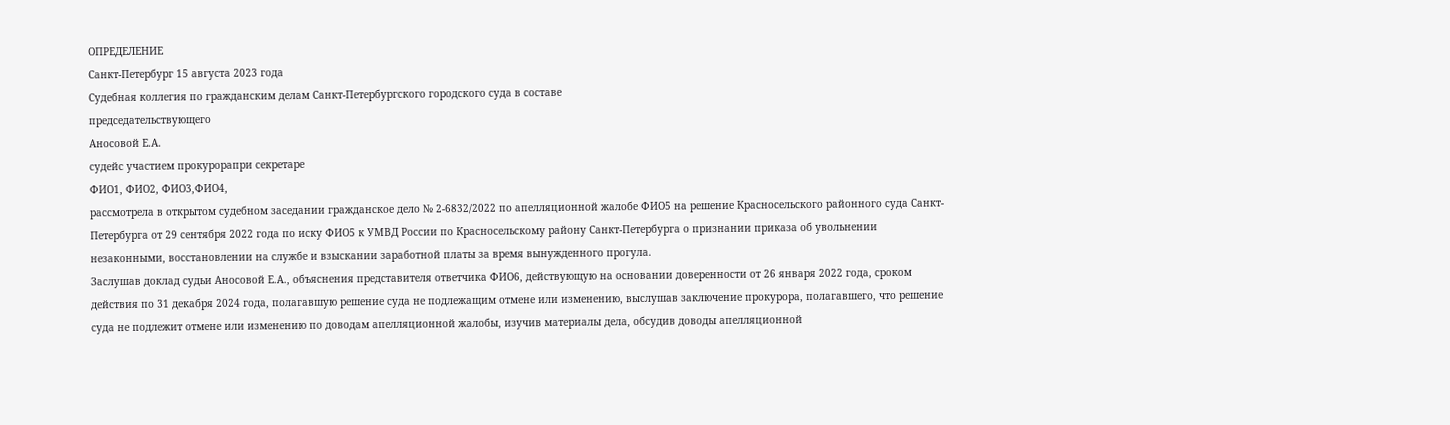ОПРЕДЕЛЕНИЕ
Санкт-Петербург 15 августа 2023 года
Судебная коллегия по гражданским делам Санкт-Петербургского городского суда в составе
председательствующего
Аносовой Е.А.
судейс участием прокурорапри секретаре
ФИО1, ФИО2, ФИО3,ФИО4,
рассмотрела в открытом судебном заседании гражданское дело № 2-6832/2022 по апелляционной жалобе ФИО5 на решение Красносельского районного суда Санкт-Петербурга от 29 сентября 2022 года по иску ФИО5 к УМВД России по Красносельскому району Санкт-Петербурга о признании приказа об увольнении незаконными, восстановлении на службе и взыскании заработной платы за время вынужденного прогула.
Заслушав доклад судьи Аносовой Е.А., объяснения представителя ответчика ФИО6, действующую на основании доверенности от 26 января 2022 года, сроком действия по 31 декабря 2024 года, полагавшую решение суда не подлежащим отмене или изменению, выслушав заключение прокурора, полагавшего, что решение суда не подлежит отмене или изменению по доводам апелляционной жалобы, изучив материалы дела, обсудив доводы апелляционной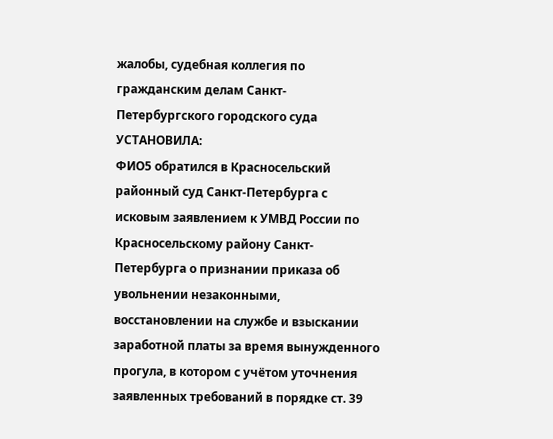жалобы, судебная коллегия по гражданским делам Санкт-Петербургского городского суда
УСТАНОВИЛА:
ФИО5 обратился в Красносельский районный суд Санкт-Петербурга с исковым заявлением к УМВД России по Красносельскому району Санкт-Петербурга о признании приказа об увольнении незаконными, восстановлении на службе и взыскании заработной платы за время вынужденного прогула, в котором с учётом уточнения заявленных требований в порядке ст. 39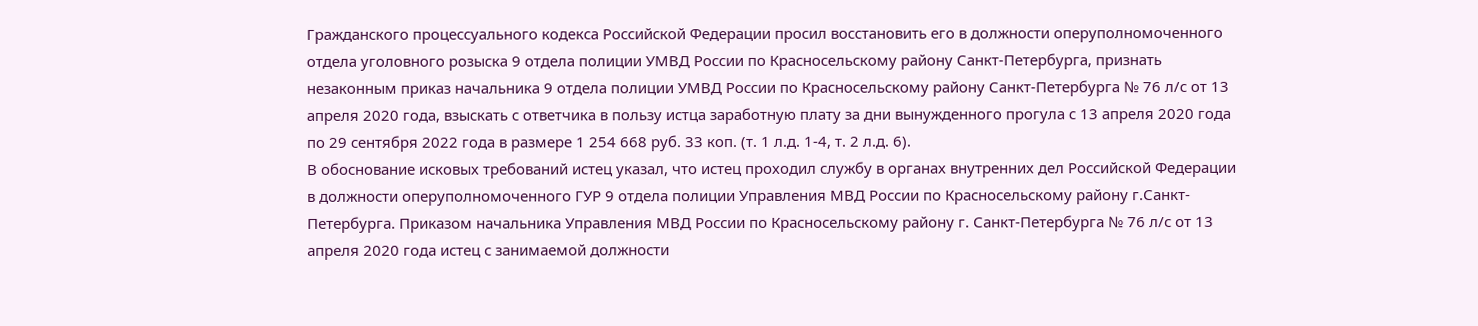Гражданского процессуального кодекса Российской Федерации просил восстановить его в должности оперуполномоченного отдела уголовного розыска 9 отдела полиции УМВД России по Красносельскому району Санкт-Петербурга, признать незаконным приказ начальника 9 отдела полиции УМВД России по Красносельскому району Санкт-Петербурга № 76 л/с от 13 апреля 2020 года, взыскать с ответчика в пользу истца заработную плату за дни вынужденного прогула с 13 апреля 2020 года по 29 сентября 2022 года в размере 1 254 668 руб. 33 коп. (т. 1 л.д. 1-4, т. 2 л.д. 6).
В обоснование исковых требований истец указал, что истец проходил службу в органах внутренних дел Российской Федерации в должности оперуполномоченного ГУР 9 отдела полиции Управления МВД России по Красносельскому району г.Санкт-Петербурга. Приказом начальника Управления МВД России по Красносельскому району г. Санкт-Петербурга № 76 л/с от 13 апреля 2020 года истец с занимаемой должности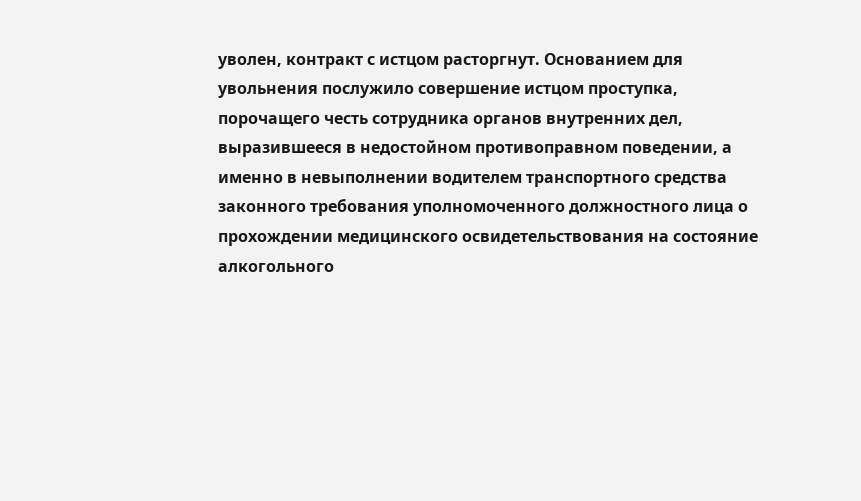уволен, контракт с истцом расторгнут. Основанием для увольнения послужило совершение истцом проступка, порочащего честь сотрудника органов внутренних дел, выразившееся в недостойном противоправном поведении, а именно в невыполнении водителем транспортного средства законного требования уполномоченного должностного лица о прохождении медицинского освидетельствования на состояние алкогольного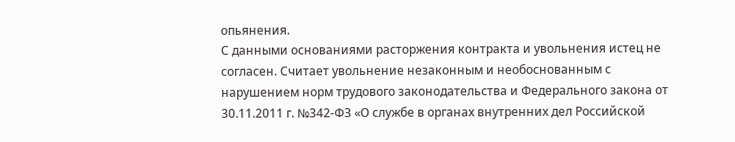опьянения.
С данными основаниями расторжения контракта и увольнения истец не согласен. Считает увольнение незаконным и необоснованным с нарушением норм трудового законодательства и Федерального закона от 30.11.2011 г. №342-ФЗ «О службе в органах внутренних дел Российской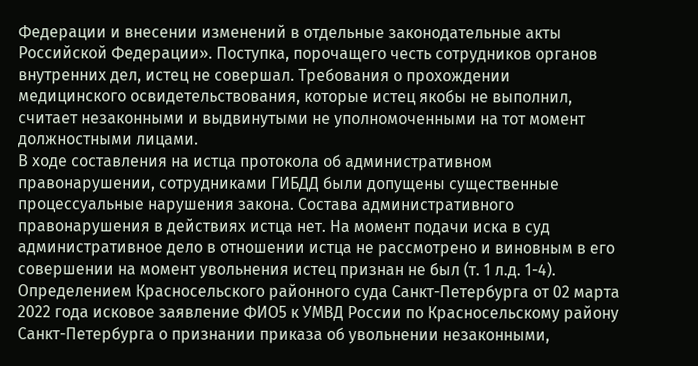Федерации и внесении изменений в отдельные законодательные акты Российской Федерации». Поступка, порочащего честь сотрудников органов внутренних дел, истец не совершал. Требования о прохождении медицинского освидетельствования, которые истец якобы не выполнил, считает незаконными и выдвинутыми не уполномоченными на тот момент должностными лицами.
В ходе составления на истца протокола об административном правонарушении, сотрудниками ГИБДД были допущены существенные процессуальные нарушения закона. Состава административного правонарушения в действиях истца нет. На момент подачи иска в суд административное дело в отношении истца не рассмотрено и виновным в его совершении на момент увольнения истец признан не был (т. 1 л.д. 1-4).
Определением Красносельского районного суда Санкт-Петербурга от 02 марта 2022 года исковое заявление ФИО5 к УМВД России по Красносельскому району Санкт-Петербурга о признании приказа об увольнении незаконными,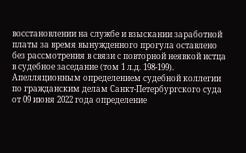восстановлении на службе и взыскании заработной платы за время вынужденного прогула оставлено без рассмотрения в связи с повторной неявкой истца в судебное заседание (том 1 л.д. 198-199).
Апелляционным определением судебной коллегии по гражданским делам Санкт-Петербургского суда от 09 июня 2022 года определение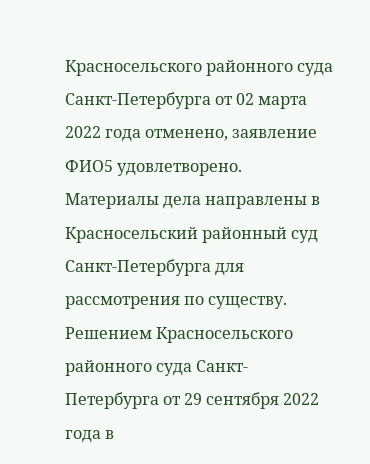Красносельского районного суда Санкт-Петербурга от 02 марта 2022 года отменено, заявление ФИО5 удовлетворено. Материалы дела направлены в Красносельский районный суд Санкт-Петербурга для рассмотрения по существу.
Решением Красносельского районного суда Санкт-Петербурга от 29 сентября 2022 года в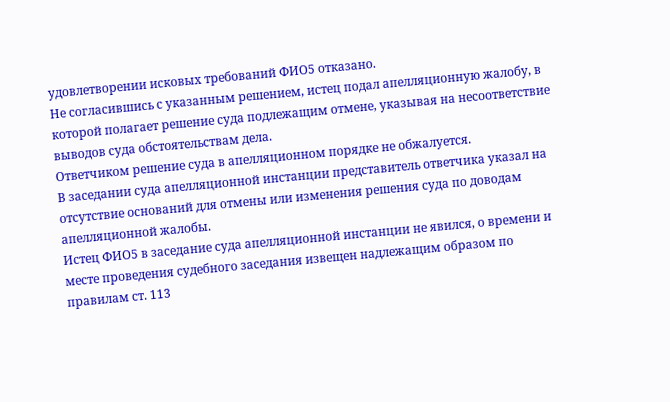удовлетворении исковых требований ФИО5 отказано.
Не согласившись с указанным решением, истец подал апелляционную жалобу, в которой полагает решение суда подлежащим отмене, указывая на несоответствие выводов суда обстоятельствам дела.
Ответчиком решение суда в апелляционном порядке не обжалуется.
В заседании суда апелляционной инстанции представитель ответчика указал на отсутствие оснований для отмены или изменения решения суда по доводам апелляционной жалобы.
Истец ФИО5 в заседание суда апелляционной инстанции не явился, о времени и месте проведения судебного заседания извещен надлежащим образом по правилам ст. 113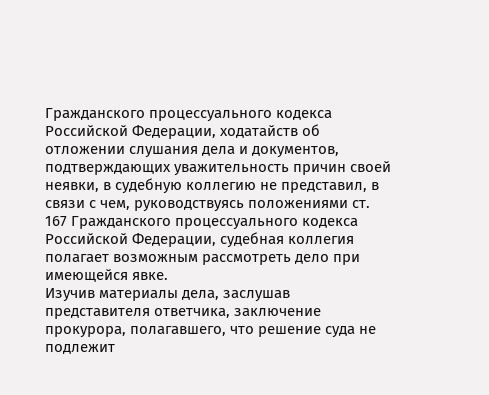Гражданского процессуального кодекса Российской Федерации, ходатайств об отложении слушания дела и документов, подтверждающих уважительность причин своей неявки, в судебную коллегию не представил, в связи с чем, руководствуясь положениями ст. 167 Гражданского процессуального кодекса Российской Федерации, судебная коллегия полагает возможным рассмотреть дело при имеющейся явке.
Изучив материалы дела, заслушав представителя ответчика, заключение прокурора, полагавшего, что решение суда не подлежит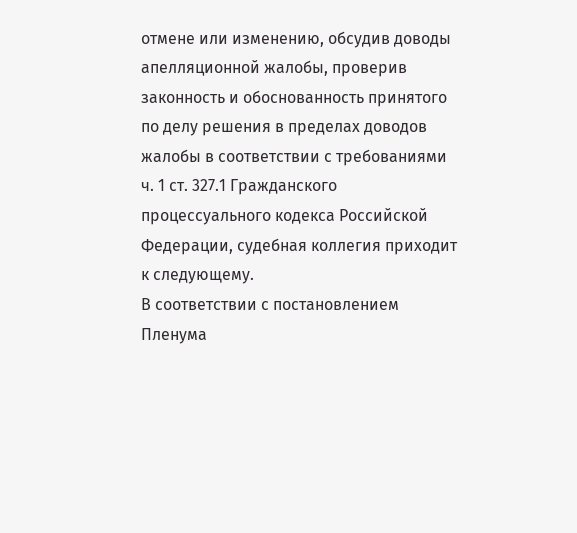отмене или изменению, обсудив доводы апелляционной жалобы, проверив законность и обоснованность принятого по делу решения в пределах доводов жалобы в соответствии с требованиями ч. 1 ст. 327.1 Гражданского процессуального кодекса Российской Федерации, судебная коллегия приходит к следующему.
В соответствии с постановлением Пленума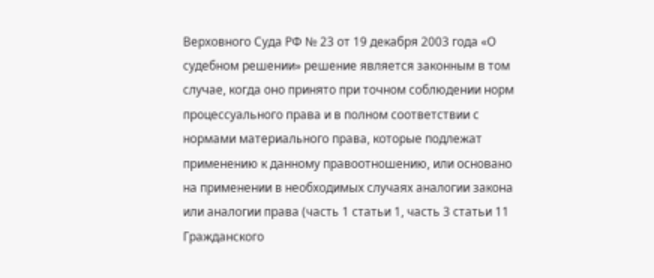Верховного Суда РФ № 23 от 19 декабря 2003 года «О судебном решении» решение является законным в том случае, когда оно принято при точном соблюдении норм процессуального права и в полном соответствии с нормами материального права, которые подлежат применению к данному правоотношению, или основано на применении в необходимых случаях аналогии закона или аналогии права (часть 1 статьи 1, часть 3 статьи 11 Гражданского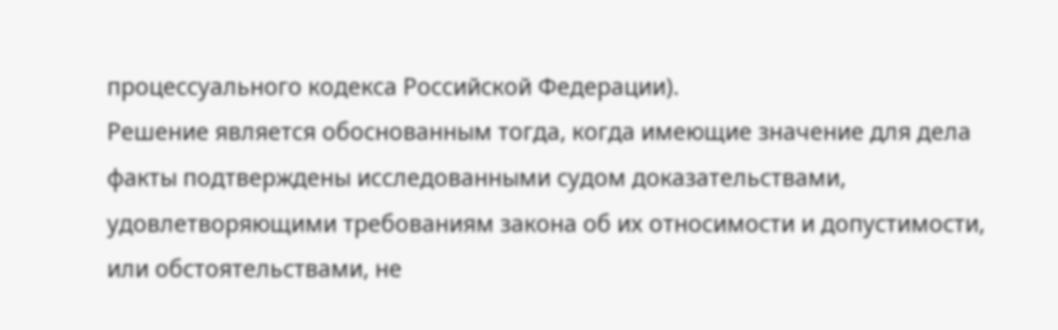процессуального кодекса Российской Федерации).
Решение является обоснованным тогда, когда имеющие значение для дела факты подтверждены исследованными судом доказательствами, удовлетворяющими требованиям закона об их относимости и допустимости, или обстоятельствами, не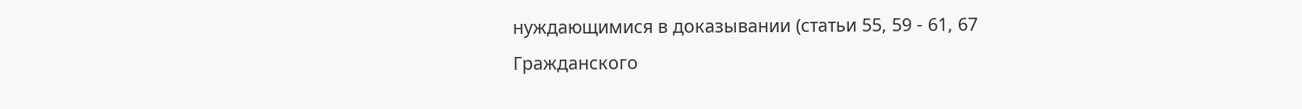нуждающимися в доказывании (статьи 55, 59 - 61, 67 Гражданского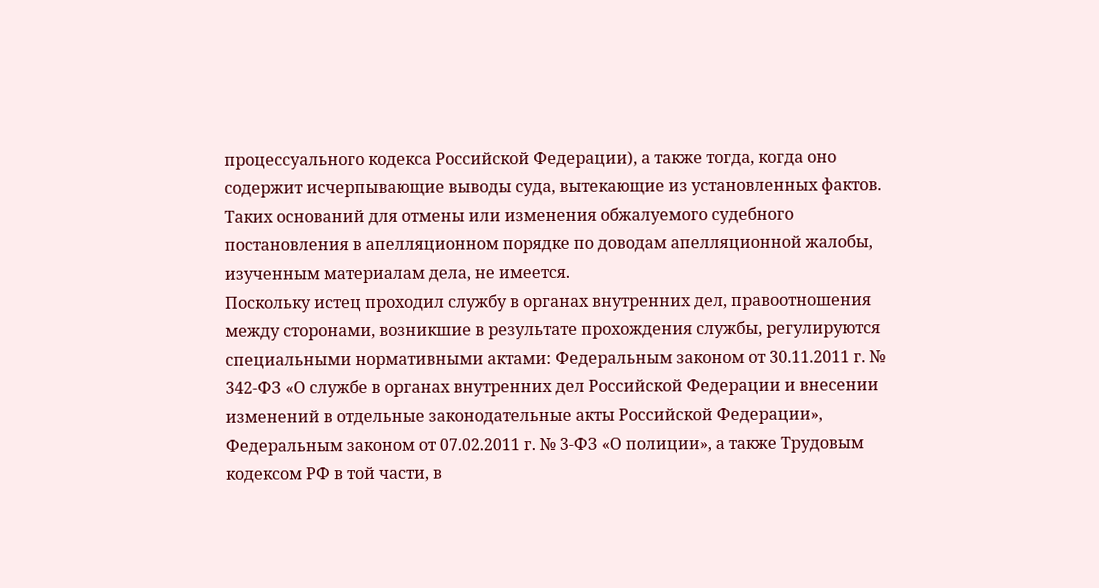процессуального кодекса Российской Федерации), а также тогда, когда оно содержит исчерпывающие выводы суда, вытекающие из установленных фактов.
Таких оснований для отмены или изменения обжалуемого судебного постановления в апелляционном порядке по доводам апелляционной жалобы, изученным материалам дела, не имеется.
Поскольку истец проходил службу в органах внутренних дел, правоотношения между сторонами, возникшие в результате прохождения службы, регулируются специальными нормативными актами: Федеральным законом от 30.11.2011 г. № 342-ФЗ «О службе в органах внутренних дел Российской Федерации и внесении изменений в отдельные законодательные акты Российской Федерации», Федеральным законом от 07.02.2011 г. № 3-ФЗ «О полиции», а также Трудовым кодексом РФ в той части, в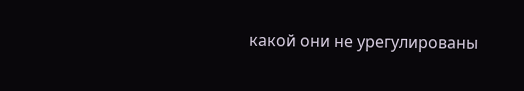какой они не урегулированы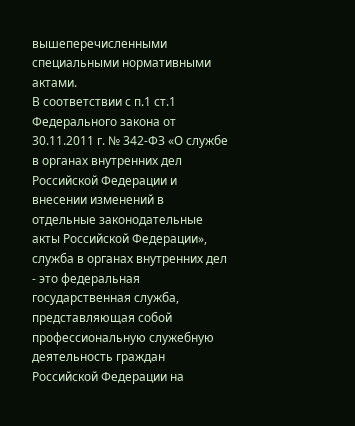вышеперечисленными специальными нормативными актами.
В соответствии с п.1 ст.1 Федерального закона от 30.11.2011 г. № 342-ФЗ «О службе в органах внутренних дел Российской Федерации и внесении изменений в отдельные законодательные акты Российской Федерации», служба в органах внутренних дел - это федеральная государственная служба, представляющая собой профессиональную служебную деятельность граждан Российской Федерации на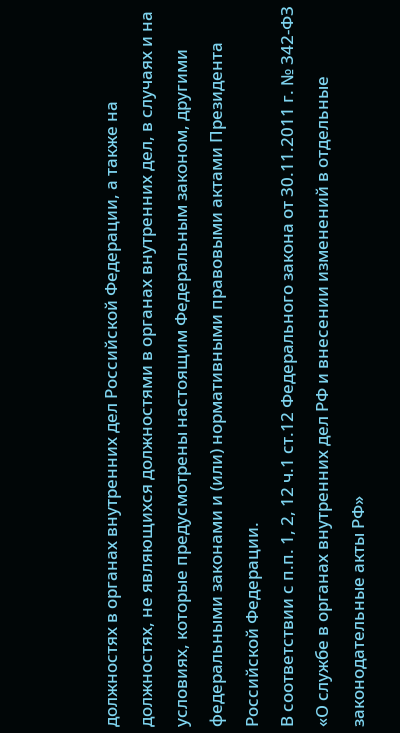должностях в органах внутренних дел Российской Федерации, а также на должностях, не являющихся должностями в органах внутренних дел, в случаях и на условиях, которые предусмотрены настоящим Федеральным законом, другими федеральными законами и (или) нормативными правовыми актами Президента Российской Федерации.
В соответствии с п.п. 1, 2, 12 ч.1 ст.12 Федерального закона от 30.11.2011 г. № 342-ФЗ «О службе в органах внутренних дел РФ и внесении изменений в отдельные законодательные акты РФ»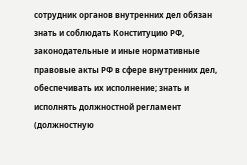сотрудник органов внутренних дел обязан знать и соблюдать Конституцию РФ, законодательные и иные нормативные правовые акты РФ в сфере внутренних дел, обеспечивать их исполнение; знать и исполнять должностной регламент (должностную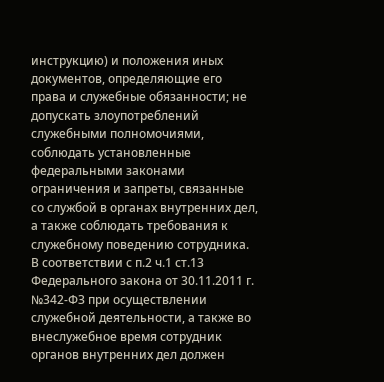инструкцию) и положения иных документов, определяющие его права и служебные обязанности; не допускать злоупотреблений служебными полномочиями, соблюдать установленные федеральными законами ограничения и запреты, связанные со службой в органах внутренних дел, а также соблюдать требования к служебному поведению сотрудника.
В соответствии с п.2 ч.1 ст.13 Федерального закона от 30.11.2011 г. №342-ФЗ при осуществлении служебной деятельности, а также во внеслужебное время сотрудник органов внутренних дел должен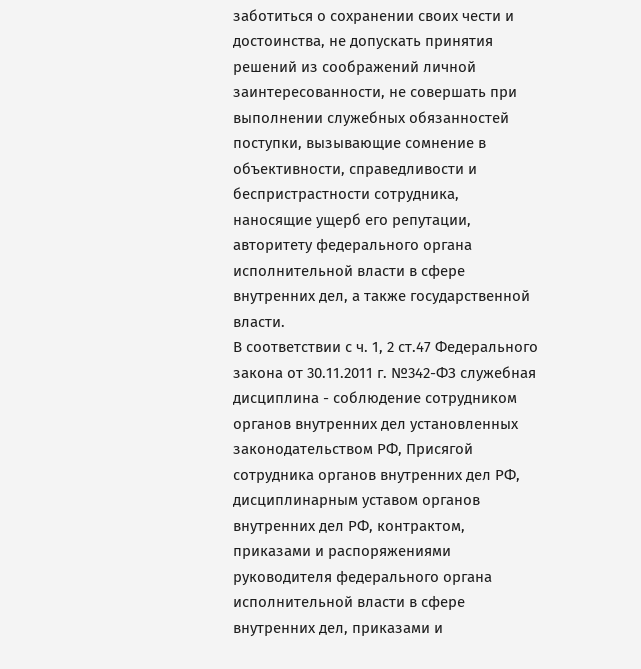заботиться о сохранении своих чести и достоинства, не допускать принятия решений из соображений личной заинтересованности, не совершать при выполнении служебных обязанностей поступки, вызывающие сомнение в объективности, справедливости и беспристрастности сотрудника, наносящие ущерб его репутации, авторитету федерального органа исполнительной власти в сфере внутренних дел, а также государственной власти.
В соответствии с ч. 1, 2 ст.47 Федерального закона от 30.11.2011 г. №342-ФЗ служебная дисциплина - соблюдение сотрудником органов внутренних дел установленных законодательством РФ, Присягой сотрудника органов внутренних дел РФ, дисциплинарным уставом органов внутренних дел РФ, контрактом, приказами и распоряжениями руководителя федерального органа исполнительной власти в сфере внутренних дел, приказами и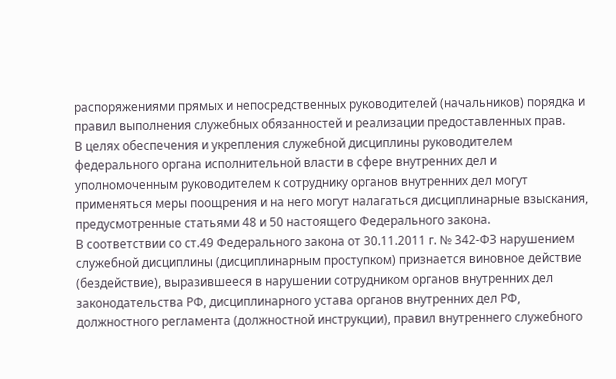распоряжениями прямых и непосредственных руководителей (начальников) порядка и правил выполнения служебных обязанностей и реализации предоставленных прав.
В целях обеспечения и укрепления служебной дисциплины руководителем федерального органа исполнительной власти в сфере внутренних дел и уполномоченным руководителем к сотруднику органов внутренних дел могут применяться меры поощрения и на него могут налагаться дисциплинарные взыскания, предусмотренные статьями 48 и 50 настоящего Федерального закона.
В соответствии со ст.49 Федерального закона от 30.11.2011 г. № 342-ФЗ нарушением служебной дисциплины (дисциплинарным проступком) признается виновное действие (бездействие), выразившееся в нарушении сотрудником органов внутренних дел законодательства РФ, дисциплинарного устава органов внутренних дел РФ, должностного регламента (должностной инструкции), правил внутреннего служебного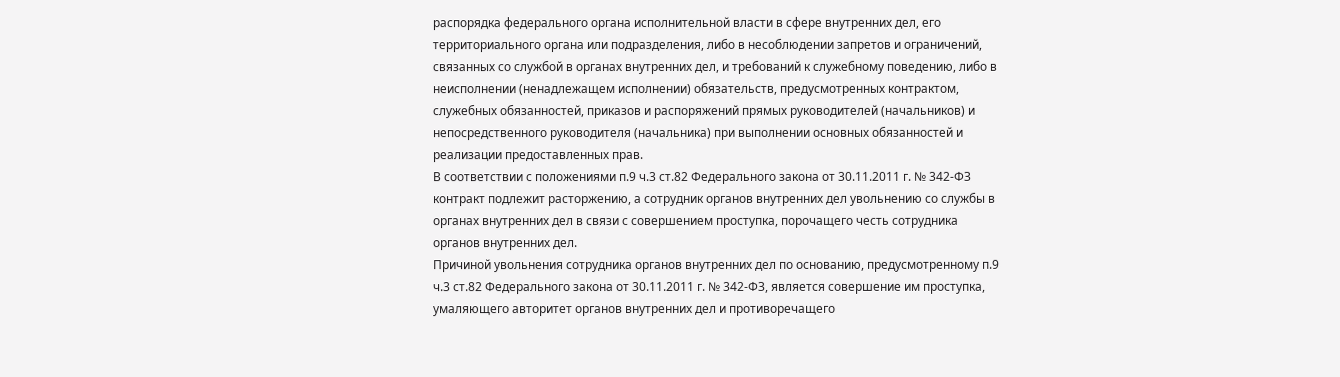распорядка федерального органа исполнительной власти в сфере внутренних дел, его территориального органа или подразделения, либо в несоблюдении запретов и ограничений, связанных со службой в органах внутренних дел, и требований к служебному поведению, либо в неисполнении (ненадлежащем исполнении) обязательств, предусмотренных контрактом, служебных обязанностей, приказов и распоряжений прямых руководителей (начальников) и непосредственного руководителя (начальника) при выполнении основных обязанностей и реализации предоставленных прав.
В соответствии с положениями п.9 ч.3 ст.82 Федерального закона от 30.11.2011 г. № 342-ФЗ контракт подлежит расторжению, а сотрудник органов внутренних дел увольнению со службы в органах внутренних дел в связи с совершением проступка, порочащего честь сотрудника органов внутренних дел.
Причиной увольнения сотрудника органов внутренних дел по основанию, предусмотренному п.9 ч.3 ст.82 Федерального закона от 30.11.2011 г. № 342-ФЗ, является совершение им проступка, умаляющего авторитет органов внутренних дел и противоречащего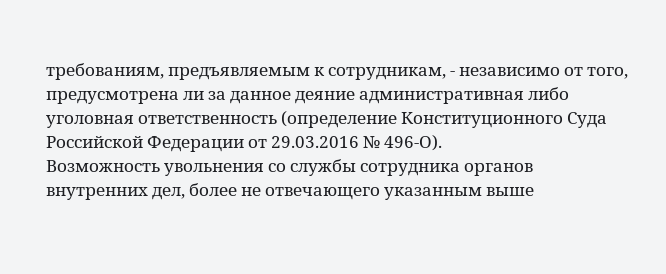требованиям, предъявляемым к сотрудникам, - независимо от того, предусмотрена ли за данное деяние административная либо уголовная ответственность (определение Конституционного Суда Российской Федерации от 29.03.2016 № 496-О).
Возможность увольнения со службы сотрудника органов внутренних дел, более не отвечающего указанным выше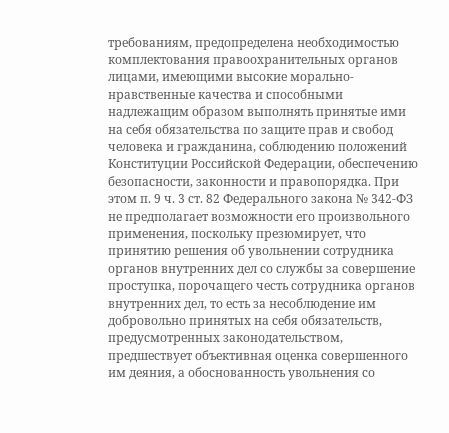требованиям, предопределена необходимостью комплектования правоохранительных органов лицами, имеющими высокие морально-нравственные качества и способными надлежащим образом выполнять принятые ими на себя обязательства по защите прав и свобод человека и гражданина, соблюдению положений Конституции Российской Федерации, обеспечению безопасности, законности и правопорядка. При этом п. 9 ч. 3 ст. 82 Федерального закона № 342-ФЗ не предполагает возможности его произвольного применения, поскольку презюмирует, что принятию решения об увольнении сотрудника органов внутренних дел со службы за совершение проступка, порочащего честь сотрудника органов внутренних дел, то есть за несоблюдение им добровольно принятых на себя обязательств, предусмотренных законодательством, предшествует объективная оценка совершенного им деяния, а обоснованность увольнения со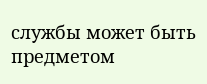службы может быть предметом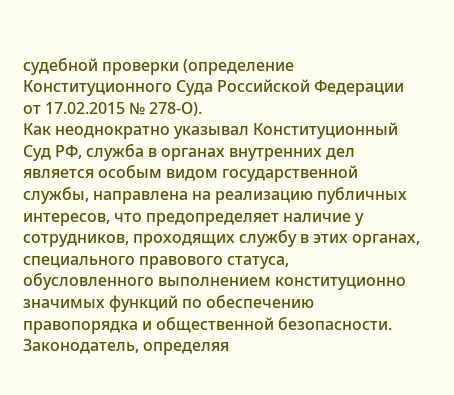судебной проверки (определение Конституционного Суда Российской Федерации от 17.02.2015 № 278-О).
Как неоднократно указывал Конституционный Суд РФ, служба в органах внутренних дел является особым видом государственной службы, направлена на реализацию публичных интересов, что предопределяет наличие у сотрудников, проходящих службу в этих органах, специального правового статуса, обусловленного выполнением конституционно значимых функций по обеспечению правопорядка и общественной безопасности. Законодатель, определяя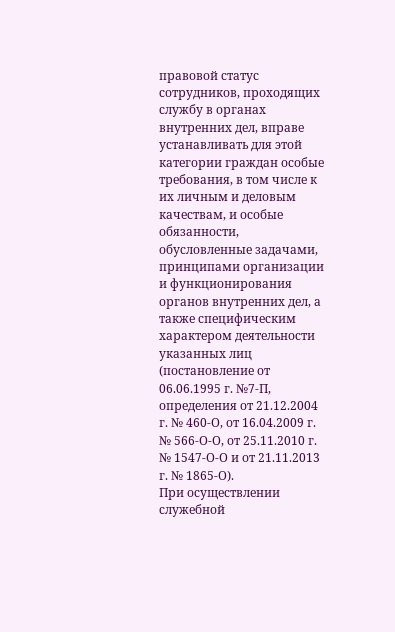правовой статус сотрудников, проходящих службу в органах внутренних дел, вправе устанавливать для этой категории граждан особые требования, в том числе к их личным и деловым качествам, и особые обязанности, обусловленные задачами, принципами организации и функционирования органов внутренних дел, а также специфическим характером деятельности указанных лиц (постановление от 06.06.1995 г. №7-П, определения от 21.12.2004 г. № 460-О, от 16.04.2009 г. № 566-О-О, от 25.11.2010 г. № 1547-О-О и от 21.11.2013 г. № 1865-О).
При осуществлении служебной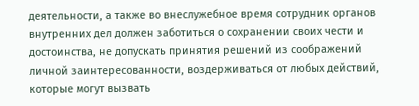деятельности, а также во внеслужебное время сотрудник органов внутренних дел должен заботиться о сохранении своих чести и достоинства, не допускать принятия решений из соображений личной заинтересованности, воздерживаться от любых действий, которые могут вызвать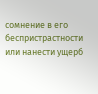сомнение в его беспристрастности или нанести ущерб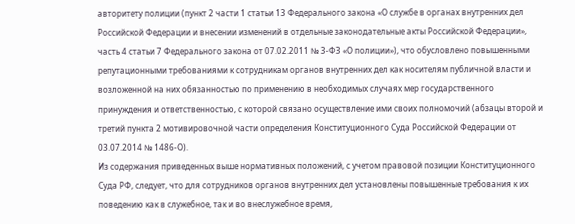авторитету полиции (пункт 2 части 1 статьи 13 Федерального закона «О службе в органах внутренних дел Российской Федерации и внесении изменений в отдельные законодательные акты Российской Федерации», часть 4 статьи 7 Федерального закона от 07.02.2011 № 3-ФЗ «О полиции»), что обусловлено повышенными репутационными требованиями к сотрудникам органов внутренних дел как носителям публичной власти и возложенной на них обязанностью по применению в необходимых случаях мер государственного принуждения и ответственностью, с которой связано осуществление ими своих полномочий (абзацы второй и третий пункта 2 мотивировочной части определения Конституционного Суда Российской Федерации от 03.07.2014 № 1486-О).
Из содержания приведенных выше нормативных положений, с учетом правовой позиции Конституционного Суда РФ, следует, что для сотрудников органов внутренних дел установлены повышенные требования к их поведению как в служебное, так и во внеслужебное время,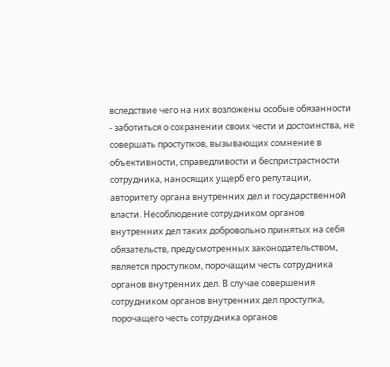вследствие чего на них возложены особые обязанности - заботиться о сохранении своих чести и достоинства, не совершать проступков, вызывающих сомнение в объективности, справедливости и беспристрастности сотрудника, наносящих ущерб его репутации, авторитету органа внутренних дел и государственной власти. Несоблюдение сотрудником органов внутренних дел таких добровольно принятых на себя обязательств, предусмотренных законодательством, является проступком, порочащим честь сотрудника органов внутренних дел. В случае совершения сотрудником органов внутренних дел проступка, порочащего честь сотрудника органов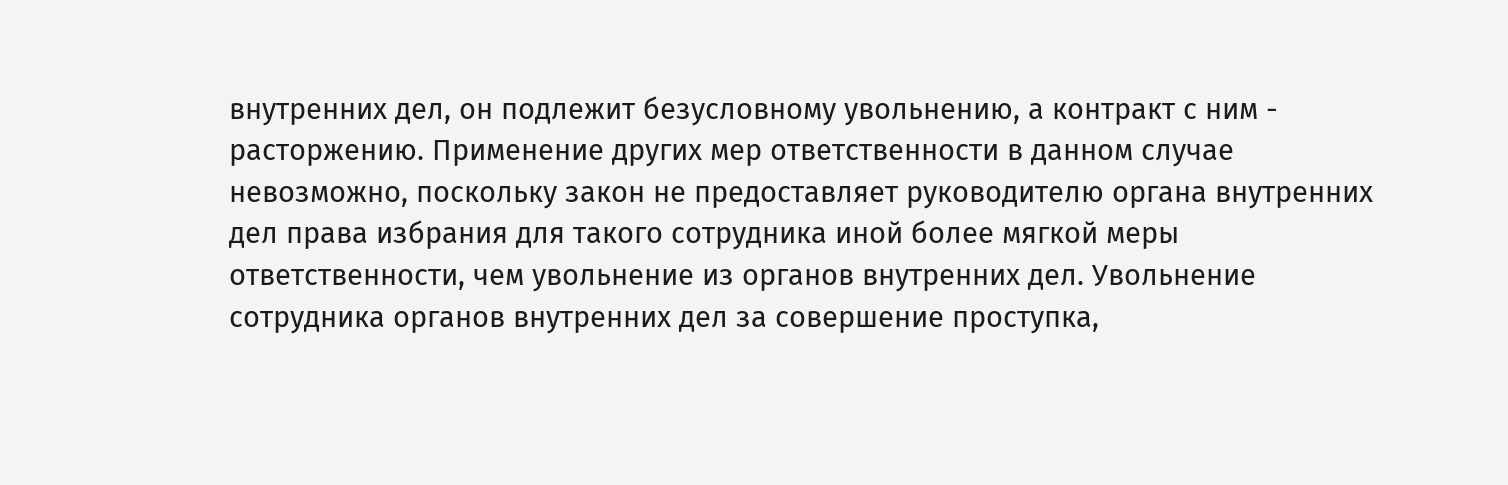внутренних дел, он подлежит безусловному увольнению, а контракт с ним - расторжению. Применение других мер ответственности в данном случае невозможно, поскольку закон не предоставляет руководителю органа внутренних дел права избрания для такого сотрудника иной более мягкой меры ответственности, чем увольнение из органов внутренних дел. Увольнение сотрудника органов внутренних дел за совершение проступка,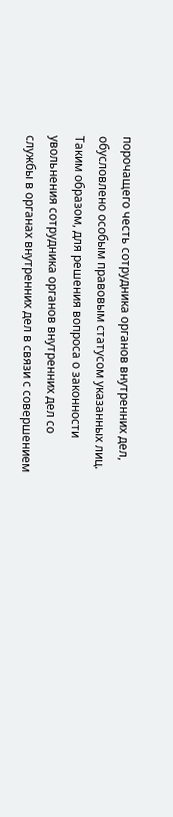порочащего честь сотрудника органов внутренних дел, обусловлено особым правовым статусом указанных лиц.
Таким образом, для решения вопроса о законности увольнения сотрудника органов внутренних дел со службы в органах внутренних дел в связи с совершением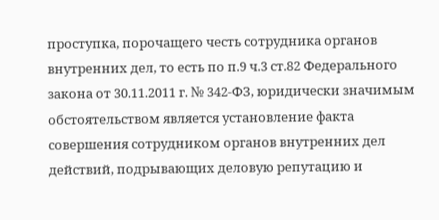проступка, порочащего честь сотрудника органов внутренних дел, то есть по п.9 ч.3 ст.82 Федерального закона от 30.11.2011 г. № 342-ФЗ, юридически значимым обстоятельством является установление факта совершения сотрудником органов внутренних дел действий, подрывающих деловую репутацию и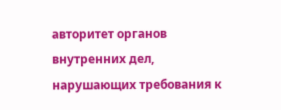авторитет органов внутренних дел, нарушающих требования к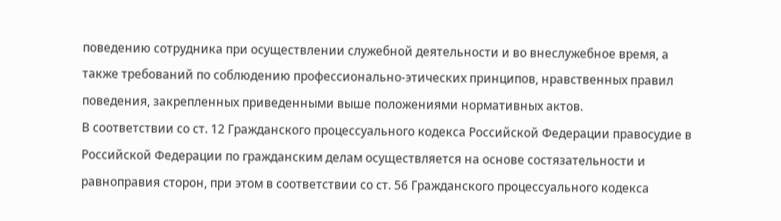поведению сотрудника при осуществлении служебной деятельности и во внеслужебное время, а также требований по соблюдению профессионально-этических принципов, нравственных правил поведения, закрепленных приведенными выше положениями нормативных актов.
В соответствии со ст. 12 Гражданского процессуального кодекса Российской Федерации правосудие в Российской Федерации по гражданским делам осуществляется на основе состязательности и равноправия сторон, при этом в соответствии со ст. 56 Гражданского процессуального кодекса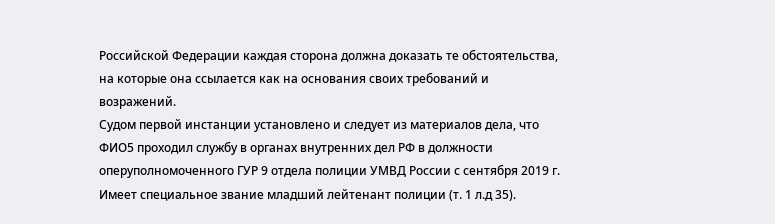Российской Федерации каждая сторона должна доказать те обстоятельства, на которые она ссылается как на основания своих требований и возражений.
Судом первой инстанции установлено и следует из материалов дела, что ФИО5 проходил службу в органах внутренних дел РФ в должности оперуполномоченного ГУР 9 отдела полиции УМВД России с сентября 2019 г. Имеет специальное звание младший лейтенант полиции (т. 1 л.д 35).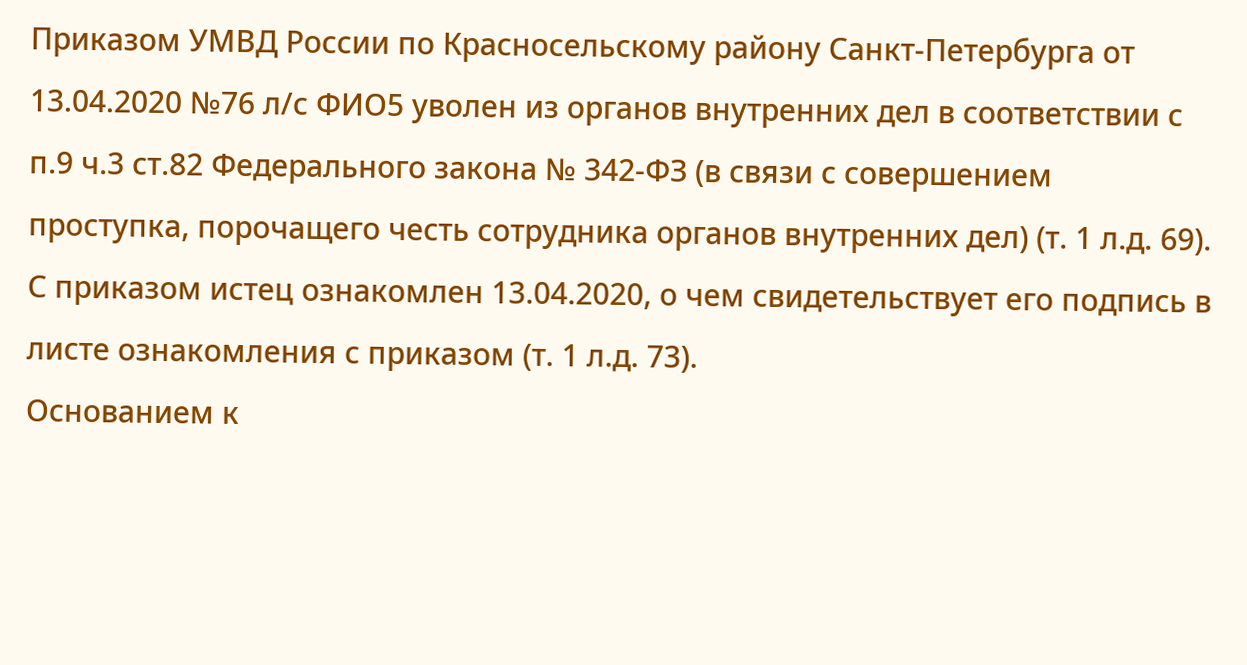Приказом УМВД России по Красносельскому району Санкт-Петербурга от 13.04.2020 №76 л/с ФИО5 уволен из органов внутренних дел в соответствии с п.9 ч.3 ст.82 Федерального закона № 342-ФЗ (в связи с совершением проступка, порочащего честь сотрудника органов внутренних дел) (т. 1 л.д. 69).
С приказом истец ознакомлен 13.04.2020, о чем свидетельствует его подпись в листе ознакомления с приказом (т. 1 л.д. 73).
Основанием к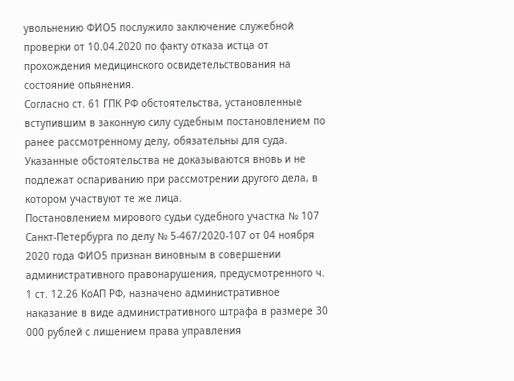увольнению ФИО5 послужило заключение служебной проверки от 10.04.2020 по факту отказа истца от прохождения медицинского освидетельствования на состояние опьянения.
Согласно ст. 61 ГПК РФ обстоятельства, установленные вступившим в законную силу судебным постановлением по ранее рассмотренному делу, обязательны для суда. Указанные обстоятельства не доказываются вновь и не подлежат оспариванию при рассмотрении другого дела, в котором участвуют те же лица.
Постановлением мирового судьи судебного участка № 107 Санкт-Петербурга по делу № 5-467/2020-107 от 04 ноября 2020 года ФИО5 признан виновным в совершении административного правонарушения, предусмотренного ч. 1 ст. 12.26 КоАП РФ, назначено административное наказание в виде административного штрафа в размере 30 000 рублей с лишением права управления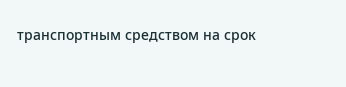транспортным средством на срок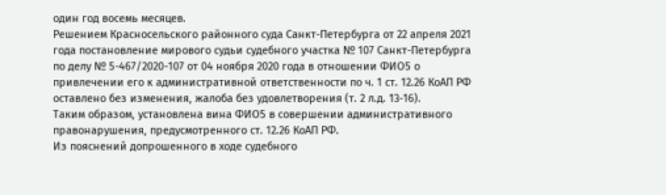один год восемь месяцев.
Решением Красносельского районного суда Санкт-Петербурга от 22 апреля 2021 года постановление мирового судьи судебного участка № 107 Санкт-Петербурга по делу № 5-467/2020-107 от 04 ноября 2020 года в отношении ФИО5 о привлечении его к административной ответственности по ч. 1 ст. 12.26 КоАП РФ оставлено без изменения, жалоба без удовлетворения (т. 2 л.д. 13-16).
Таким образом, установлена вина ФИО5 в совершении административного правонарушения, предусмотренного ст. 12.26 КоАП РФ.
Из пояснений допрошенного в ходе судебного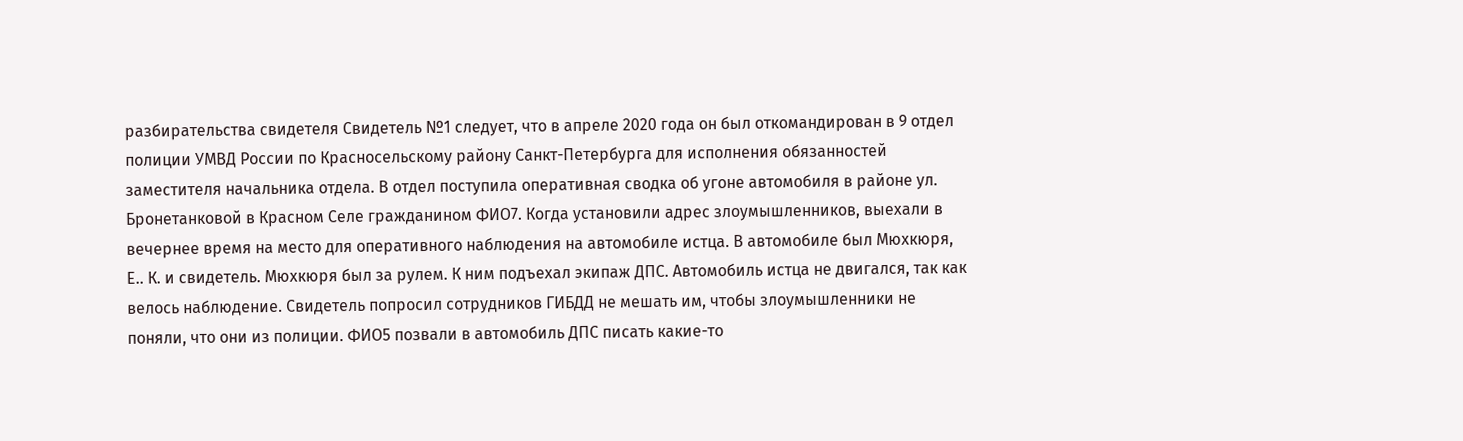разбирательства свидетеля Свидетель №1 следует, что в апреле 2020 года он был откомандирован в 9 отдел полиции УМВД России по Красносельскому району Санкт-Петербурга для исполнения обязанностей заместителя начальника отдела. В отдел поступила оперативная сводка об угоне автомобиля в районе ул. Бронетанковой в Красном Селе гражданином ФИО7. Когда установили адрес злоумышленников, выехали в вечернее время на место для оперативного наблюдения на автомобиле истца. В автомобиле был Мюхкюря, Е.. К. и свидетель. Мюхкюря был за рулем. К ним подъехал экипаж ДПС. Автомобиль истца не двигался, так как велось наблюдение. Свидетель попросил сотрудников ГИБДД не мешать им, чтобы злоумышленники не поняли, что они из полиции. ФИО5 позвали в автомобиль ДПС писать какие-то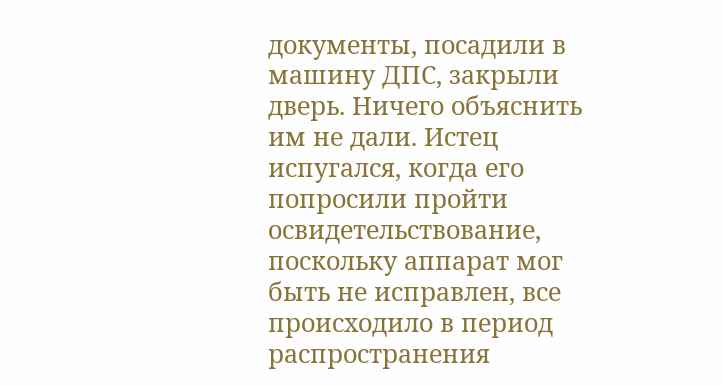документы, посадили в машину ДПС, закрыли дверь. Ничего объяснить им не дали. Истец испугался, когда его попросили пройти освидетельствование, поскольку аппарат мог быть не исправлен, все происходило в период распространения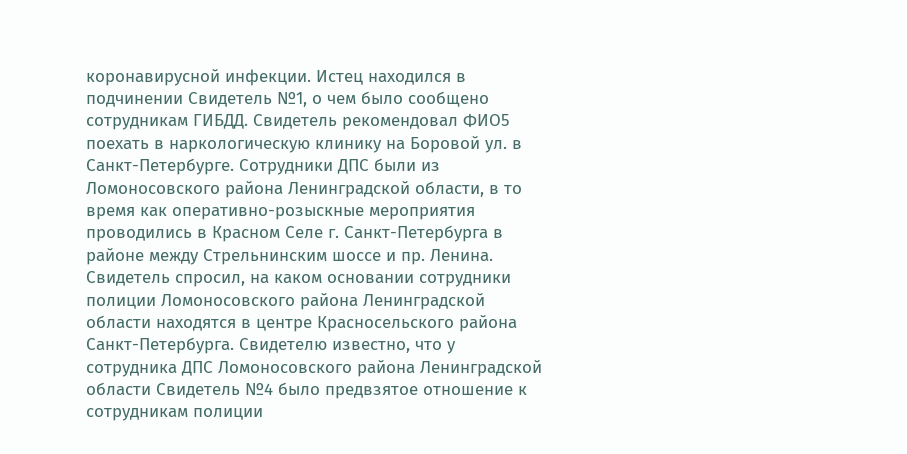коронавирусной инфекции. Истец находился в подчинении Свидетель №1, о чем было сообщено сотрудникам ГИБДД. Свидетель рекомендовал ФИО5 поехать в наркологическую клинику на Боровой ул. в Санкт-Петербурге. Сотрудники ДПС были из Ломоносовского района Ленинградской области, в то время как оперативно-розыскные мероприятия проводились в Красном Селе г. Санкт-Петербурга в районе между Стрельнинским шоссе и пр. Ленина. Свидетель спросил, на каком основании сотрудники полиции Ломоносовского района Ленинградской области находятся в центре Красносельского района Санкт-Петербурга. Свидетелю известно, что у сотрудника ДПС Ломоносовского района Ленинградской области Свидетель №4 было предвзятое отношение к сотрудникам полиции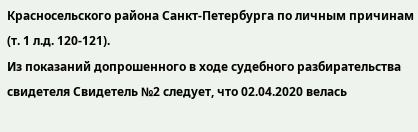Красносельского района Санкт-Петербурга по личным причинам (т. 1 л.д. 120-121).
Из показаний допрошенного в ходе судебного разбирательства свидетеля Свидетель №2 следует, что 02.04.2020 велась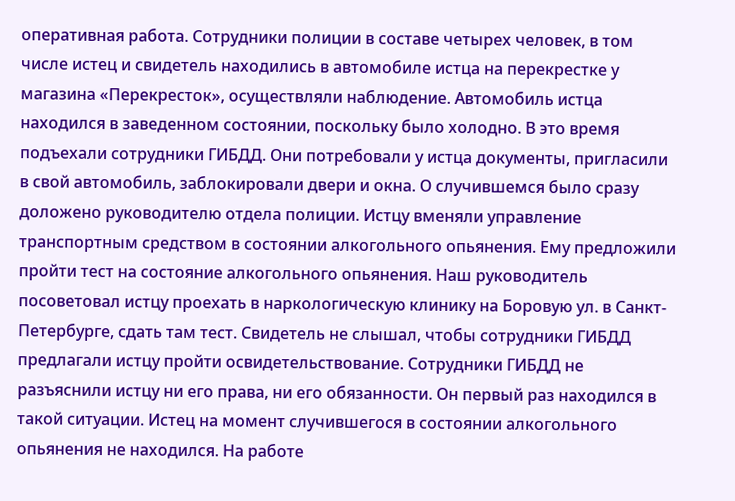оперативная работа. Сотрудники полиции в составе четырех человек, в том числе истец и свидетель находились в автомобиле истца на перекрестке у магазина «Перекресток», осуществляли наблюдение. Автомобиль истца находился в заведенном состоянии, поскольку было холодно. В это время подъехали сотрудники ГИБДД. Они потребовали у истца документы, пригласили в свой автомобиль, заблокировали двери и окна. О случившемся было сразу доложено руководителю отдела полиции. Истцу вменяли управление транспортным средством в состоянии алкогольного опьянения. Ему предложили пройти тест на состояние алкогольного опьянения. Наш руководитель посоветовал истцу проехать в наркологическую клинику на Боровую ул. в Санкт-Петербурге, сдать там тест. Свидетель не слышал, чтобы сотрудники ГИБДД предлагали истцу пройти освидетельствование. Сотрудники ГИБДД не разъяснили истцу ни его права, ни его обязанности. Он первый раз находился в такой ситуации. Истец на момент случившегося в состоянии алкогольного опьянения не находился. На работе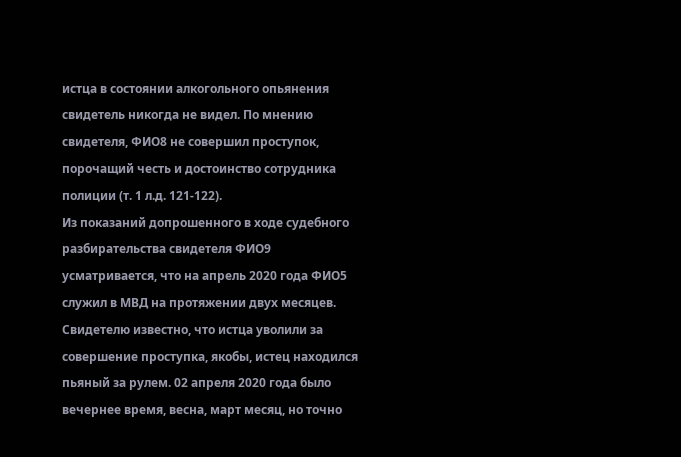истца в состоянии алкогольного опьянения свидетель никогда не видел. По мнению свидетеля, ФИО8 не совершил проступок, порочащий честь и достоинство сотрудника полиции (т. 1 л.д. 121-122).
Из показаний допрошенного в ходе судебного разбирательства свидетеля ФИО9 усматривается, что на апрель 2020 года ФИО5 служил в МВД на протяжении двух месяцев. Свидетелю известно, что истца уволили за совершение проступка, якобы, истец находился пьяный за рулем. 02 апреля 2020 года было вечернее время, весна, март месяц, но точно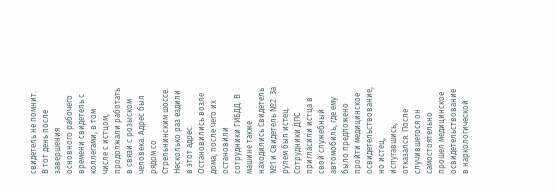свидетель не помнит. В тот день после завершения основного рабочего времени свидетель с коллегами, в том числе с истцом, продолжали работать в связи с розыском человека. Адрес был рядом со Стрельнинским шоссе. Несколько раз ездили в этот адрес. Остановились возле дома, после чего их остановили сотрудники ГИБДД. В машине также находились Свидетель №1 и Свидетель №2. За рулем был истец. Сотрудники ДПС пригласили истца в свой служебный автомобиль, где ему было предложено пройти медицинское освидетельствование, но истец, испугавшись, отказался. После случившегося он самостоятельно прошел медицинское освидетельствование в наркологической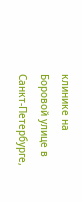клинике на Боровой улице в Санкт-Петербурге,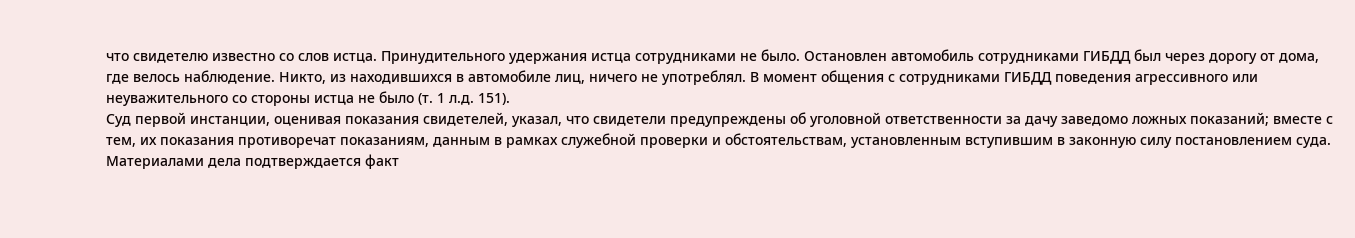что свидетелю известно со слов истца. Принудительного удержания истца сотрудниками не было. Остановлен автомобиль сотрудниками ГИБДД был через дорогу от дома, где велось наблюдение. Никто, из находившихся в автомобиле лиц, ничего не употреблял. В момент общения с сотрудниками ГИБДД поведения агрессивного или неуважительного со стороны истца не было (т. 1 л.д. 151).
Суд первой инстанции, оценивая показания свидетелей, указал, что свидетели предупреждены об уголовной ответственности за дачу заведомо ложных показаний; вместе с тем, их показания противоречат показаниям, данным в рамках служебной проверки и обстоятельствам, установленным вступившим в законную силу постановлением суда.
Материалами дела подтверждается факт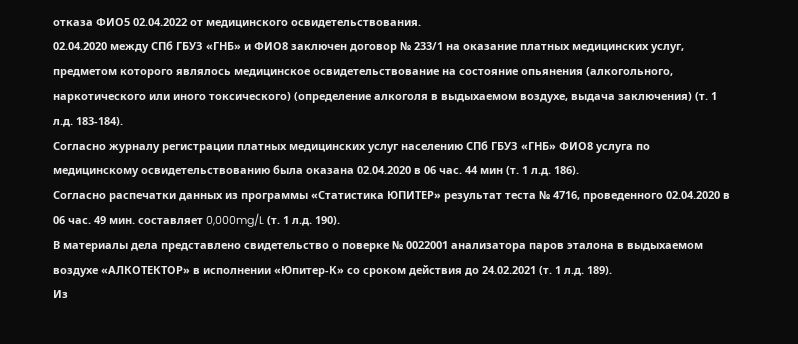отказа ФИО5 02.04.2022 от медицинского освидетельствования.
02.04.2020 между СПб ГБУЗ «ГНБ» и ФИО8 заключен договор № 233/1 на оказание платных медицинских услуг, предметом которого являлось медицинское освидетельствование на состояние опьянения (алкогольного, наркотического или иного токсического) (определение алкоголя в выдыхаемом воздухе, выдача заключения) (т. 1 л.д. 183-184).
Согласно журналу регистрации платных медицинских услуг населению СПб ГБУЗ «ГНБ» ФИО8 услуга по медицинскому освидетельствованию была оказана 02.04.2020 в 06 час. 44 мин (т. 1 л.д. 186).
Согласно распечатки данных из программы «Статистика ЮПИТЕР» результат теста № 4716, проведенного 02.04.2020 в 06 час. 49 мин. составляет 0,000mg/L (т. 1 л.д. 190).
В материалы дела представлено свидетельство о поверке № 0022001 анализатора паров эталона в выдыхаемом воздухе «АЛКОТЕКТОР» в исполнении «Юпитер-К» со сроком действия до 24.02.2021 (т. 1 л.д. 189).
Из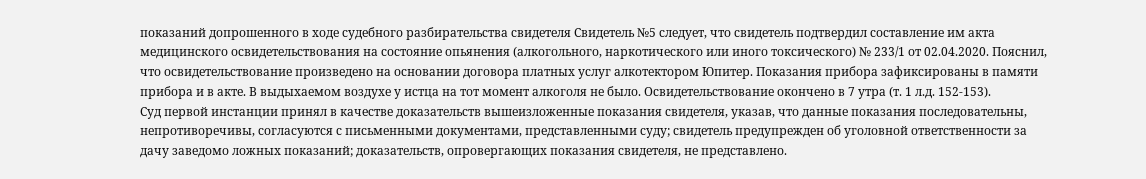показаний допрошенного в ходе судебного разбирательства свидетеля Свидетель №5 следует, что свидетель подтвердил составление им акта медицинского освидетельствования на состояние опьянения (алкогольного, наркотического или иного токсического) № 233/1 от 02.04.2020. Пояснил, что освидетельствование произведено на основании договора платных услуг алкотектором Юпитер. Показания прибора зафиксированы в памяти прибора и в акте. В выдыхаемом воздухе у истца на тот момент алкоголя не было. Освидетельствование окончено в 7 утра (т. 1 л.д. 152-153).
Суд первой инстанции принял в качестве доказательств вышеизложенные показания свидетеля, указав, что данные показания последовательны, непротиворечивы, согласуются с письменными документами, представленными суду; свидетель предупрежден об уголовной ответственности за дачу заведомо ложных показаний; доказательств, опровергающих показания свидетеля, не представлено.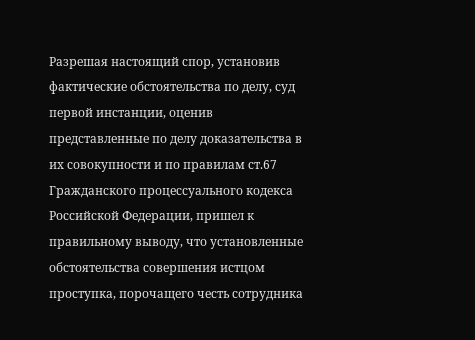Разрешая настоящий спор, установив фактические обстоятельства по делу, суд первой инстанции, оценив представленные по делу доказательства в их совокупности и по правилам ст.67 Гражданского процессуального кодекса Российской Федерации, пришел к правильному выводу, что установленные обстоятельства совершения истцом проступка, порочащего честь сотрудника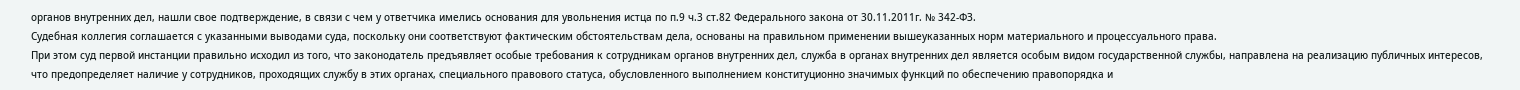органов внутренних дел, нашли свое подтверждение, в связи с чем у ответчика имелись основания для увольнения истца по п.9 ч.3 ст.82 Федерального закона от 30.11.2011г. № 342-ФЗ.
Судебная коллегия соглашается с указанными выводами суда, поскольку они соответствуют фактическим обстоятельствам дела, основаны на правильном применении вышеуказанных норм материального и процессуального права.
При этом суд первой инстанции правильно исходил из того, что законодатель предъявляет особые требования к сотрудникам органов внутренних дел, служба в органах внутренних дел является особым видом государственной службы, направлена на реализацию публичных интересов, что предопределяет наличие у сотрудников, проходящих службу в этих органах, специального правового статуса, обусловленного выполнением конституционно значимых функций по обеспечению правопорядка и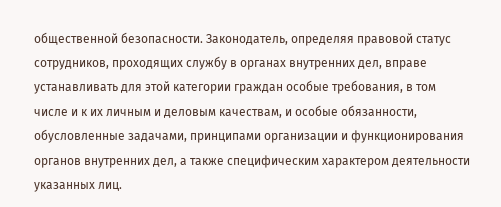общественной безопасности. Законодатель, определяя правовой статус сотрудников, проходящих службу в органах внутренних дел, вправе устанавливать для этой категории граждан особые требования, в том числе и к их личным и деловым качествам, и особые обязанности, обусловленные задачами, принципами организации и функционирования органов внутренних дел, а также специфическим характером деятельности указанных лиц.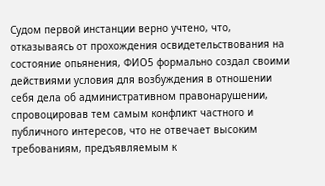Судом первой инстанции верно учтено, что, отказываясь от прохождения освидетельствования на состояние опьянения, ФИО5 формально создал своими действиями условия для возбуждения в отношении себя дела об административном правонарушении, спровоцировав тем самым конфликт частного и публичного интересов, что не отвечает высоким требованиям, предъявляемым к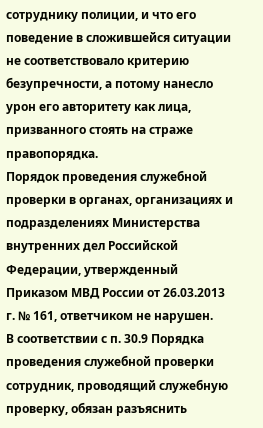сотруднику полиции, и что его поведение в сложившейся ситуации не соответствовало критерию безупречности, а потому нанесло урон его авторитету как лица, призванного стоять на страже правопорядка.
Порядок проведения служебной проверки в органах, организациях и подразделениях Министерства внутренних дел Российской Федерации, утвержденный Приказом МВД России от 26.03.2013 г. № 161, ответчиком не нарушен.
В соответствии с п. 30.9 Порядка проведения служебной проверки сотрудник, проводящий служебную проверку, обязан разъяснить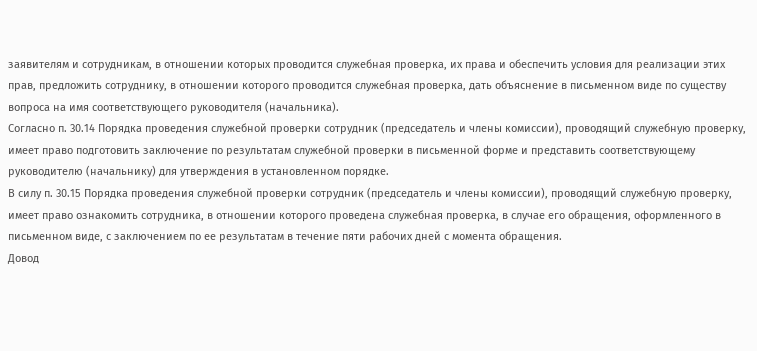заявителям и сотрудникам, в отношении которых проводится служебная проверка, их права и обеспечить условия для реализации этих прав, предложить сотруднику, в отношении которого проводится служебная проверка, дать объяснение в письменном виде по существу вопроса на имя соответствующего руководителя (начальника).
Согласно п. 30.14 Порядка проведения служебной проверки сотрудник (председатель и члены комиссии), проводящий служебную проверку, имеет право подготовить заключение по результатам служебной проверки в письменной форме и представить соответствующему руководителю (начальнику) для утверждения в установленном порядке.
В силу п. 30.15 Порядка проведения служебной проверки сотрудник (председатель и члены комиссии), проводящий служебную проверку, имеет право ознакомить сотрудника, в отношении которого проведена служебная проверка, в случае его обращения, оформленного в письменном виде, с заключением по ее результатам в течение пяти рабочих дней с момента обращения.
Довод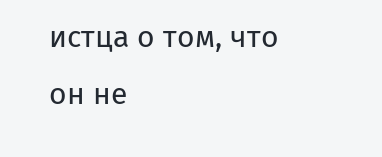истца о том, что он не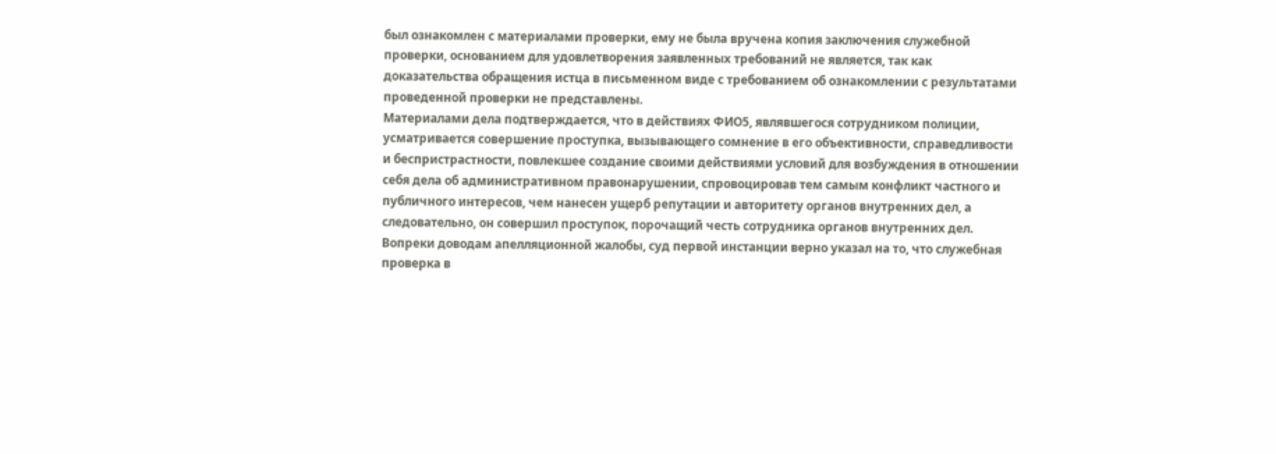был ознакомлен с материалами проверки, ему не была вручена копия заключения служебной проверки, основанием для удовлетворения заявленных требований не является, так как доказательства обращения истца в письменном виде с требованием об ознакомлении с результатами проведенной проверки не представлены.
Материалами дела подтверждается, что в действиях ФИО5, являвшегося сотрудником полиции, усматривается совершение проступка, вызывающего сомнение в его объективности, справедливости и беспристрастности, повлекшее создание своими действиями условий для возбуждения в отношении себя дела об административном правонарушении, спровоцировав тем самым конфликт частного и публичного интересов, чем нанесен ущерб репутации и авторитету органов внутренних дел, а следовательно, он совершил проступок, порочащий честь сотрудника органов внутренних дел.
Вопреки доводам апелляционной жалобы, суд первой инстанции верно указал на то, что служебная проверка в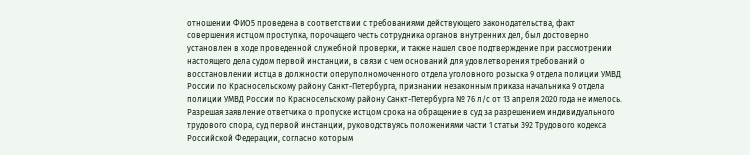отношении ФИО5 проведена в соответствии с требованиями действующего законодательства, факт совершения истцом проступка, порочащего честь сотрудника органов внутренних дел, был достоверно установлен в ходе проведенной служебной проверки, и также нашел свое подтверждение при рассмотрении настоящего дела судом первой инстанции, в связи с чем оснований для удовлетворения требований о восстановлении истца в должности оперуполномоченного отдела уголовного розыска 9 отдела полиции УМВД России по Красносельскому району Санкт-Петербурга, признании незаконным приказа начальника 9 отдела полиции УМВД России по Красносельскому району Санкт-Петербурга № 76 л/с от 13 апреля 2020 года не имелось.
Разрешая заявление ответчика о пропуске истцом срока на обращение в суд за разрешением индивидуального трудового спора, суд первой инстанции, руководствуясь положениями части 1 статьи 392 Трудового кодекса Российской Федерации, согласно которым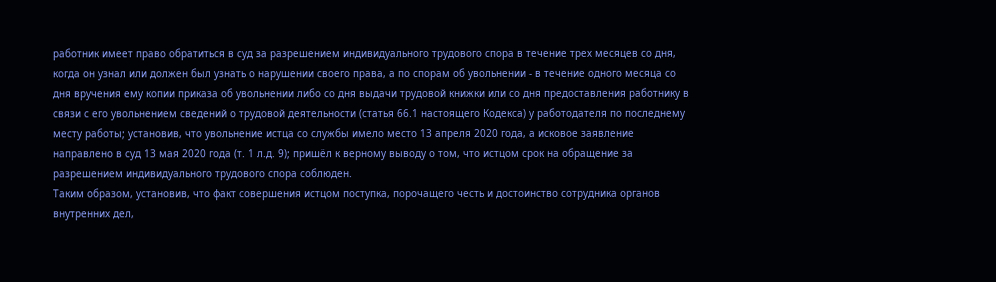работник имеет право обратиться в суд за разрешением индивидуального трудового спора в течение трех месяцев со дня, когда он узнал или должен был узнать о нарушении своего права, а по спорам об увольнении - в течение одного месяца со дня вручения ему копии приказа об увольнении либо со дня выдачи трудовой книжки или со дня предоставления работнику в связи с его увольнением сведений о трудовой деятельности (статья 66.1 настоящего Кодекса) у работодателя по последнему месту работы; установив, что увольнение истца со службы имело место 13 апреля 2020 года, а исковое заявление направлено в суд 13 мая 2020 года (т. 1 л.д. 9); пришёл к верному выводу о том, что истцом срок на обращение за разрешением индивидуального трудового спора соблюден.
Таким образом, установив, что факт совершения истцом поступка, порочащего честь и достоинство сотрудника органов внутренних дел,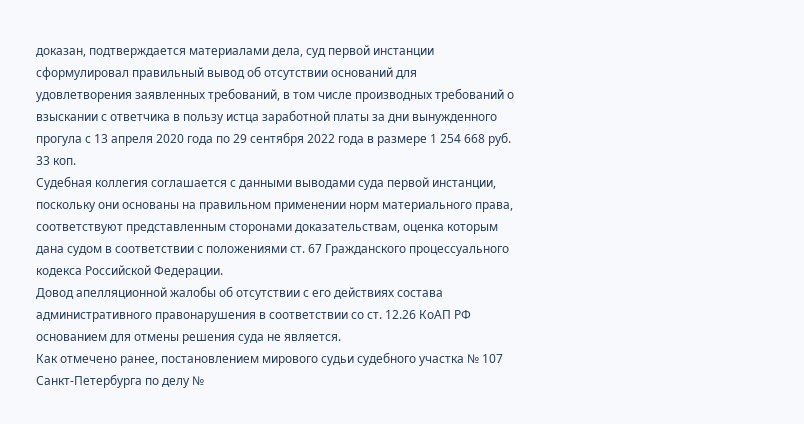доказан, подтверждается материалами дела, суд первой инстанции сформулировал правильный вывод об отсутствии оснований для удовлетворения заявленных требований, в том числе производных требований о взыскании с ответчика в пользу истца заработной платы за дни вынужденного прогула с 13 апреля 2020 года по 29 сентября 2022 года в размере 1 254 668 руб. 33 коп.
Судебная коллегия соглашается с данными выводами суда первой инстанции, поскольку они основаны на правильном применении норм материального права, соответствуют представленным сторонами доказательствам, оценка которым дана судом в соответствии с положениями ст. 67 Гражданского процессуального кодекса Российской Федерации.
Довод апелляционной жалобы об отсутствии с его действиях состава административного правонарушения в соответствии со ст. 12.26 КоАП РФ основанием для отмены решения суда не является.
Как отмечено ранее, постановлением мирового судьи судебного участка № 107 Санкт-Петербурга по делу №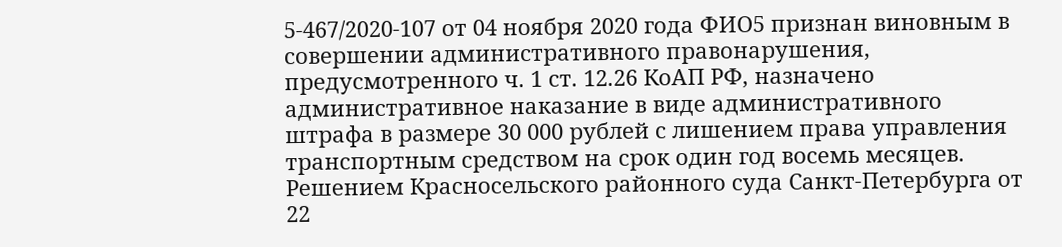5-467/2020-107 от 04 ноября 2020 года ФИО5 признан виновным в совершении административного правонарушения, предусмотренного ч. 1 ст. 12.26 КоАП РФ, назначено административное наказание в виде административного штрафа в размере 30 000 рублей с лишением права управления транспортным средством на срок один год восемь месяцев.
Решением Красносельского районного суда Санкт-Петербурга от 22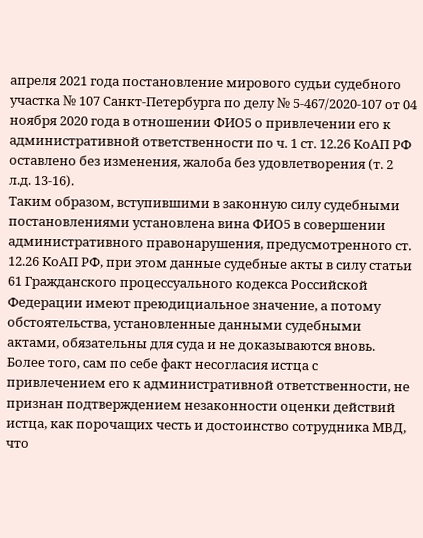апреля 2021 года постановление мирового судьи судебного участка № 107 Санкт-Петербурга по делу № 5-467/2020-107 от 04 ноября 2020 года в отношении ФИО5 о привлечении его к административной ответственности по ч. 1 ст. 12.26 КоАП РФ оставлено без изменения, жалоба без удовлетворения (т. 2 л.д. 13-16).
Таким образом, вступившими в законную силу судебными постановлениями установлена вина ФИО5 в совершении административного правонарушения, предусмотренного ст. 12.26 КоАП РФ, при этом данные судебные акты в силу статьи 61 Гражданского процессуального кодекса Российской Федерации имеют преюдициальное значение, а потому обстоятельства, установленные данными судебными актами, обязательны для суда и не доказываются вновь.
Более того, сам по себе факт несогласия истца с привлечением его к административной ответственности, не признан подтверждением незаконности оценки действий истца, как порочащих честь и достоинство сотрудника МВД, что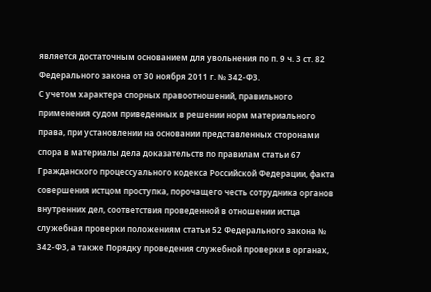является достаточным основанием для увольнения по п. 9 ч. 3 ст. 82 Федерального закона от 30 ноября 2011 г. № 342-ФЗ.
С учетом характера спорных правоотношений, правильного применения судом приведенных в решении норм материального права, при установлении на основании представленных сторонами спора в материалы дела доказательств по правилам статьи 67 Гражданского процессуального кодекса Российской Федерации, факта совершения истцом проступка, порочащего честь сотрудника органов внутренних дел, соответствия проведенной в отношении истца служебная проверки положениям статьи 52 Федерального закона № 342-ФЗ, а также Порядку проведения служебной проверки в органах,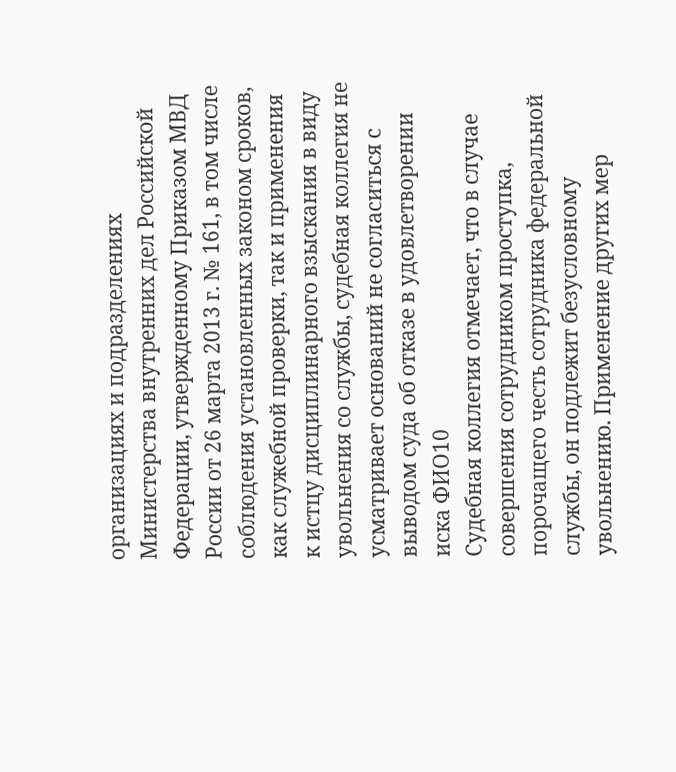организациях и подразделениях Министерства внутренних дел Российской Федерации, утвержденному Приказом МВД России от 26 марта 2013 г. № 161, в том числе соблюдения установленных законом сроков, как служебной проверки, так и применения к истцу дисциплинарного взыскания в виду увольнения со службы, судебная коллегия не усматривает оснований не согласиться с выводом суда об отказе в удовлетворении иска ФИО10
Судебная коллегия отмечает, что в случае совершения сотрудником проступка, порочащего честь сотрудника федеральной службы, он подлежит безусловному увольнению. Применение других мер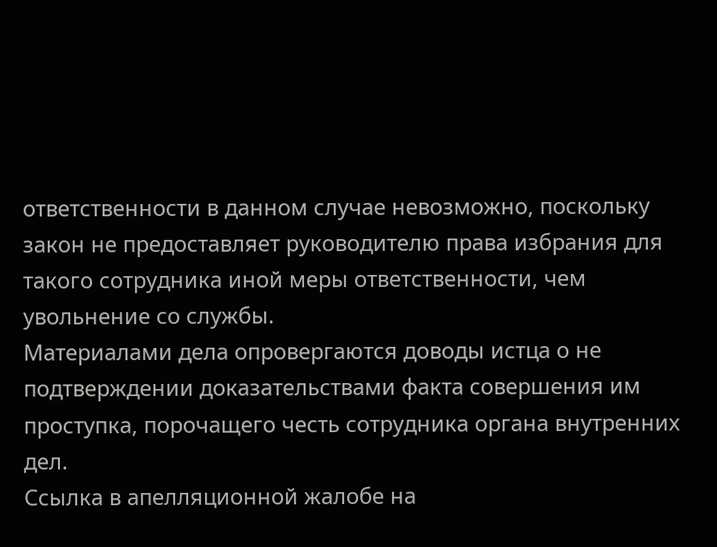ответственности в данном случае невозможно, поскольку закон не предоставляет руководителю права избрания для такого сотрудника иной меры ответственности, чем увольнение со службы.
Материалами дела опровергаются доводы истца о не подтверждении доказательствами факта совершения им проступка, порочащего честь сотрудника органа внутренних дел.
Ссылка в апелляционной жалобе на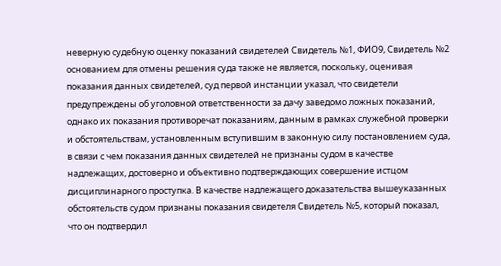неверную судебную оценку показаний свидетелей Свидетель №1, ФИО9, Свидетель №2 основанием для отмены решения суда также не является, поскольку, оценивая показания данных свидетелей, суд первой инстанции указал, что свидетели предупреждены об уголовной ответственности за дачу заведомо ложных показаний, однако их показания противоречат показаниям, данным в рамках служебной проверки и обстоятельствам, установленным вступившим в законную силу постановлением суда, в связи с чем показания данных свидетелей не признаны судом в качестве надлежащих, достоверно и объективно подтверждающих совершение истцом дисциплинарного проступка. В качестве надлежащего доказательства вышеуказанных обстоятельств судом признаны показания свидетеля Свидетель №5, который показал, что он подтвердил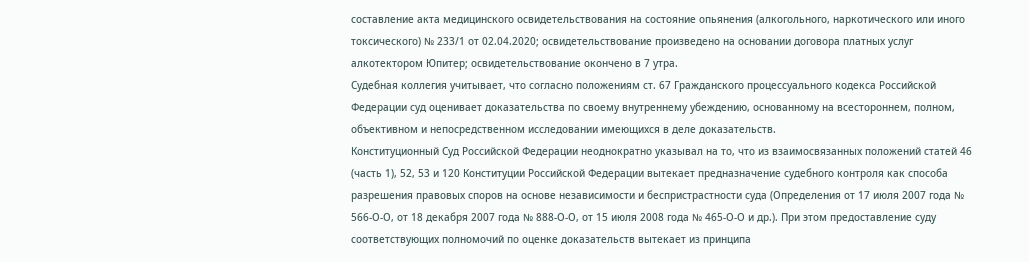составление акта медицинского освидетельствования на состояние опьянения (алкогольного, наркотического или иного токсического) № 233/1 от 02.04.2020; освидетельствование произведено на основании договора платных услуг алкотектором Юпитер; освидетельствование окончено в 7 утра.
Судебная коллегия учитывает, что согласно положениям ст. 67 Гражданского процессуального кодекса Российской Федерации суд оценивает доказательства по своему внутреннему убеждению, основанному на всестороннем, полном, объективном и непосредственном исследовании имеющихся в деле доказательств.
Конституционный Суд Российской Федерации неоднократно указывал на то, что из взаимосвязанных положений статей 46 (часть 1), 52, 53 и 120 Конституции Российской Федерации вытекает предназначение судебного контроля как способа разрешения правовых споров на основе независимости и беспристрастности суда (Определения от 17 июля 2007 года № 566-О-О, от 18 декабря 2007 года № 888-О-О, от 15 июля 2008 года № 465-О-О и др.). При этом предоставление суду соответствующих полномочий по оценке доказательств вытекает из принципа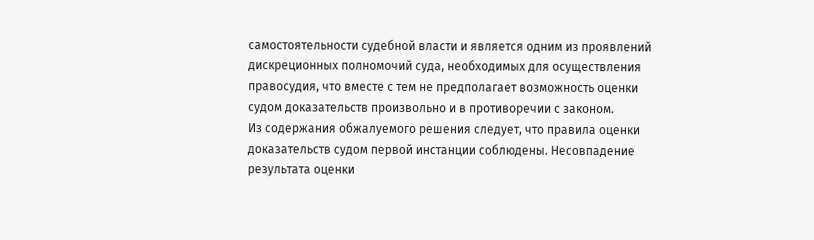самостоятельности судебной власти и является одним из проявлений дискреционных полномочий суда, необходимых для осуществления правосудия, что вместе с тем не предполагает возможность оценки судом доказательств произвольно и в противоречии с законом.
Из содержания обжалуемого решения следует, что правила оценки доказательств судом первой инстанции соблюдены. Несовпадение результата оценки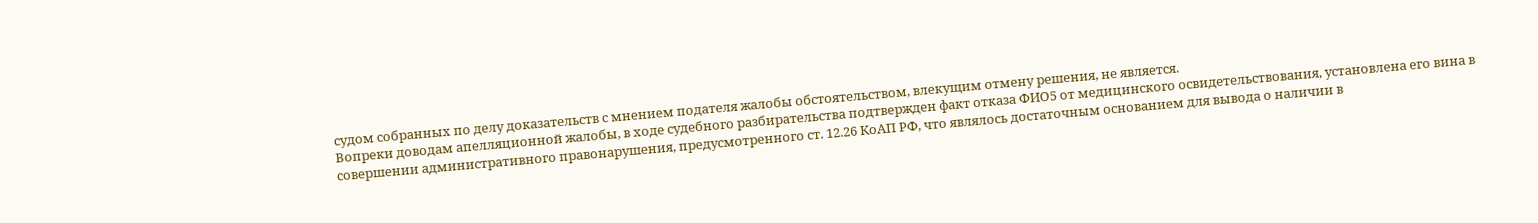судом собранных по делу доказательств с мнением подателя жалобы обстоятельством, влекущим отмену решения, не является.
Вопреки доводам апелляционной жалобы, в ходе судебного разбирательства подтвержден факт отказа ФИО5 от медицинского освидетельствования, установлена его вина в совершении административного правонарушения, предусмотренного ст. 12.26 КоАП РФ, что являлось достаточным основанием для вывода о наличии в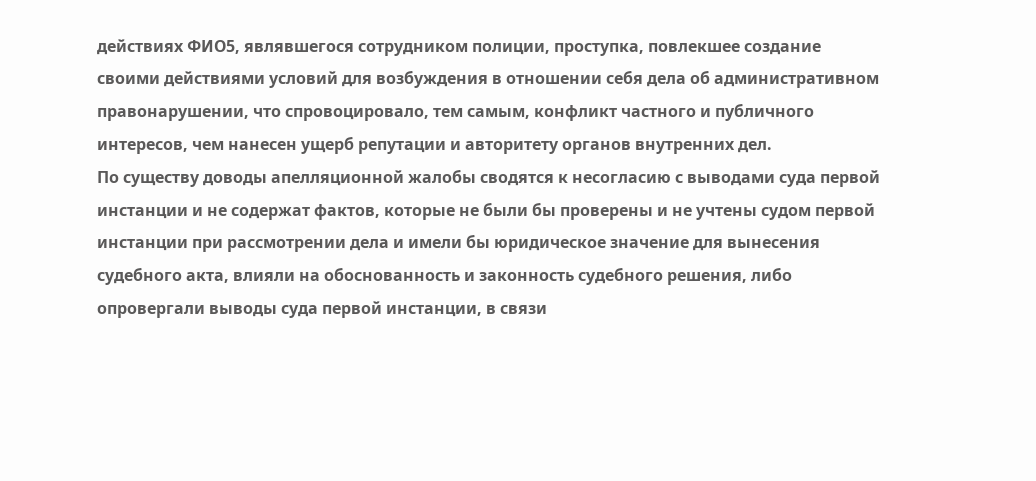действиях ФИО5, являвшегося сотрудником полиции, проступка, повлекшее создание своими действиями условий для возбуждения в отношении себя дела об административном правонарушении, что спровоцировало, тем самым, конфликт частного и публичного интересов, чем нанесен ущерб репутации и авторитету органов внутренних дел.
По существу доводы апелляционной жалобы сводятся к несогласию с выводами суда первой инстанции и не содержат фактов, которые не были бы проверены и не учтены судом первой инстанции при рассмотрении дела и имели бы юридическое значение для вынесения судебного акта, влияли на обоснованность и законность судебного решения, либо опровергали выводы суда первой инстанции, в связи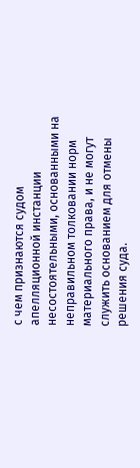с чем признаются судом апелляционной инстанции несостоятельными, основанными на неправильном толковании норм материального права, и не могут служить основанием для отмены решения суда.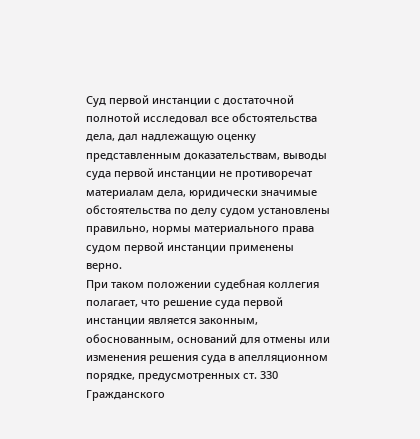Суд первой инстанции с достаточной полнотой исследовал все обстоятельства дела, дал надлежащую оценку представленным доказательствам, выводы суда первой инстанции не противоречат материалам дела, юридически значимые обстоятельства по делу судом установлены правильно, нормы материального права судом первой инстанции применены верно.
При таком положении судебная коллегия полагает, что решение суда первой инстанции является законным, обоснованным, оснований для отмены или изменения решения суда в апелляционном порядке, предусмотренных ст. 330 Гражданского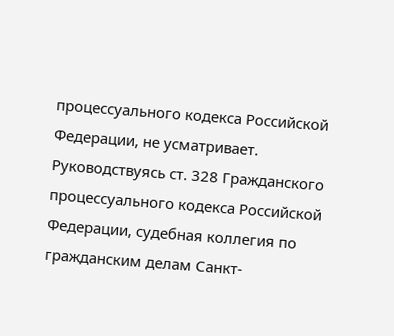процессуального кодекса Российской Федерации, не усматривает.
Руководствуясь ст. 328 Гражданского процессуального кодекса Российской Федерации, судебная коллегия по гражданским делам Санкт-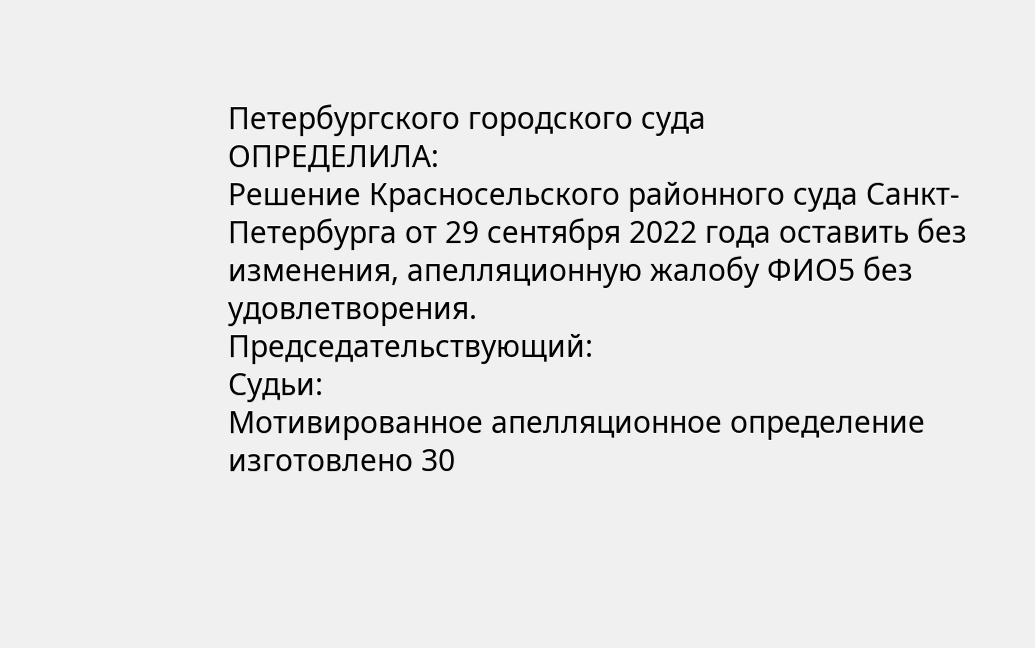Петербургского городского суда
ОПРЕДЕЛИЛА:
Решение Красносельского районного суда Санкт-Петербурга от 29 сентября 2022 года оставить без изменения, апелляционную жалобу ФИО5 без удовлетворения.
Председательствующий:
Судьи:
Мотивированное апелляционное определение изготовлено 30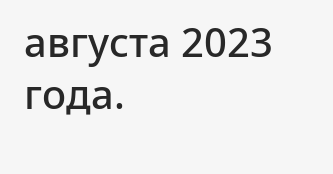августа 2023 года.